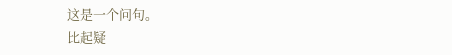这是一个问句。
比起疑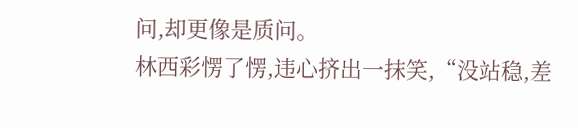问,却更像是质问。
林西彩愣了愣,违心挤出一抹笑,“没站稳,差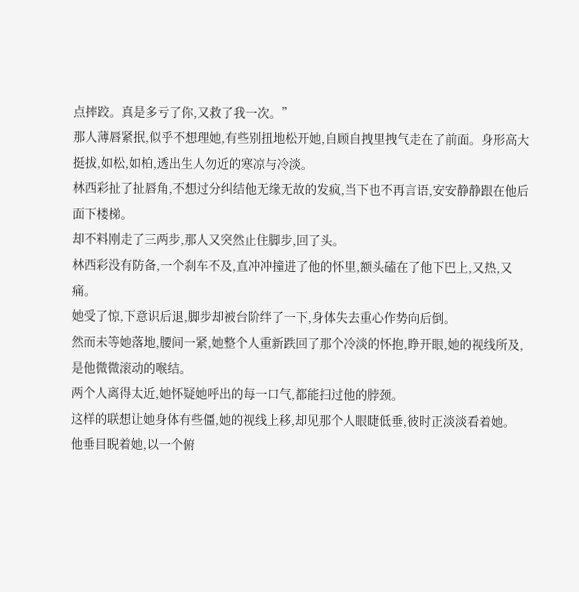点摔跤。真是多亏了你,又救了我一次。”
那人薄唇紧抿,似乎不想理她,有些别扭地松开她,自顾自拽里拽气走在了前面。身形高大挺拔,如松,如柏,透出生人勿近的寒凉与冷淡。
林西彩扯了扯唇角,不想过分纠结他无缘无故的发疯,当下也不再言语,安安静静跟在他后面下楼梯。
却不料刚走了三两步,那人又突然止住脚步,回了头。
林西彩没有防备,一个刹车不及,直冲冲撞进了他的怀里,额头磕在了他下巴上,又热,又痛。
她受了惊,下意识后退,脚步却被台阶绊了一下,身体失去重心作势向后倒。
然而未等她落地,腰间一紧,她整个人重新跌回了那个冷淡的怀抱,睁开眼,她的视线所及,是他微微滚动的喉结。
两个人离得太近,她怀疑她呼出的每一口气,都能扫过他的脖颈。
这样的联想让她身体有些僵,她的视线上移,却见那个人眼睫低垂,彼时正淡淡看着她。
他垂目睨着她,以一个俯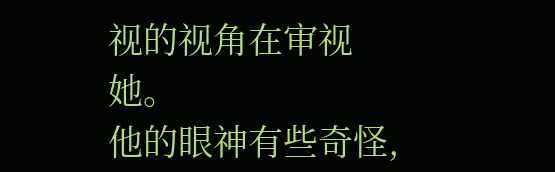视的视角在审视她。
他的眼神有些奇怪,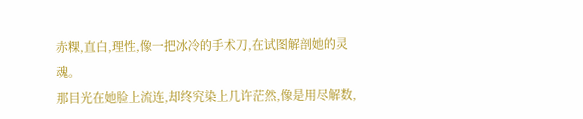赤粿,直白,理性,像一把冰冷的手术刀,在试图解剖她的灵魂。
那目光在她脸上流连,却终究染上几许茫然,像是用尽解数,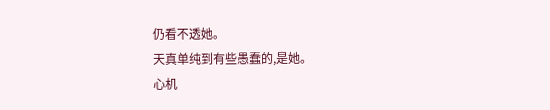仍看不透她。
天真单纯到有些愚蠢的,是她。
心机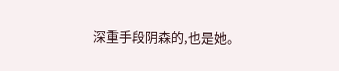深重手段阴森的,也是她。